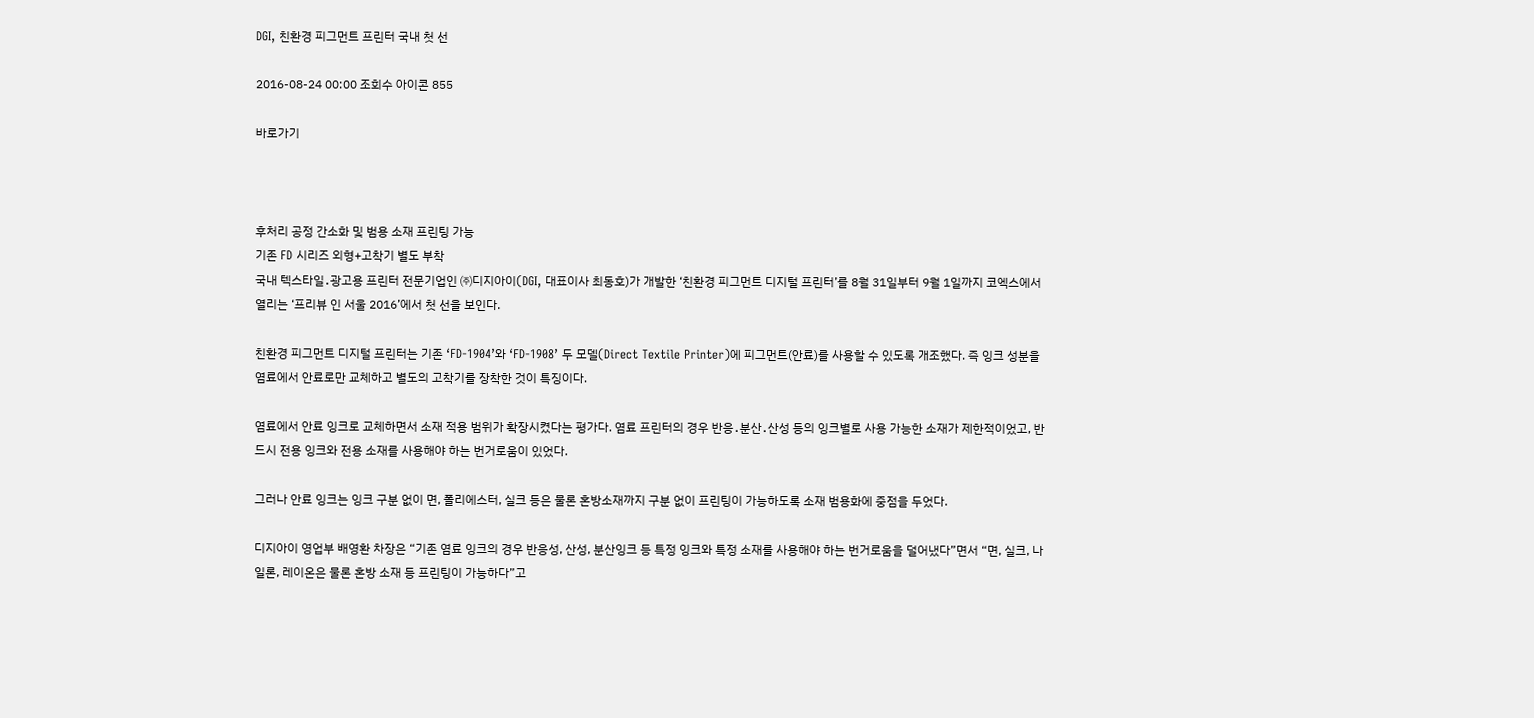DGI, 친환경 피그먼트 프린터 국내 첫 선

2016-08-24 00:00 조회수 아이콘 855

바로가기



후처리 공정 간소화 및 범용 소재 프린팅 가능
기존 FD 시리즈 외형+고착기 별도 부착
국내 텍스타일․광고용 프린터 전문기업인 ㈜디지아이(DGI, 대표이사 최동호)가 개발한 ‘친환경 피그먼트 디지털 프린터’를 8월 31일부터 9월 1일까지 코엑스에서 열리는 ‘프리뷰 인 서울 2016’에서 첫 선을 보인다.

친환경 피그먼트 디지털 프린터는 기존 ‘FD-1904’와 ‘FD-1908’ 두 모델(Direct Textile Printer)에 피그먼트(안료)를 사용할 수 있도록 개조했다. 즉 잉크 성분을 염료에서 안료로만 교체하고 별도의 고착기를 장착한 것이 특징이다.

염료에서 안료 잉크로 교체하면서 소재 적용 범위가 확장시켰다는 평가다. 염료 프린터의 경우 반응․분산․산성 등의 잉크별로 사용 가능한 소재가 제한적이었고, 반드시 전용 잉크와 전용 소재를 사용해야 하는 번거로움이 있었다.

그러나 안료 잉크는 잉크 구분 없이 면, 폴리에스터, 실크 등은 물론 혼방소재까지 구분 없이 프린팅이 가능하도록 소재 범용화에 중점을 두었다.

디지아이 영업부 배영환 차장은 “기존 염료 잉크의 경우 반응성, 산성, 분산잉크 등 특정 잉크와 특정 소재를 사용해야 하는 번거로움을 덜어냈다”면서 “면, 실크, 나일론, 레이온은 물론 혼방 소재 등 프린팅이 가능하다”고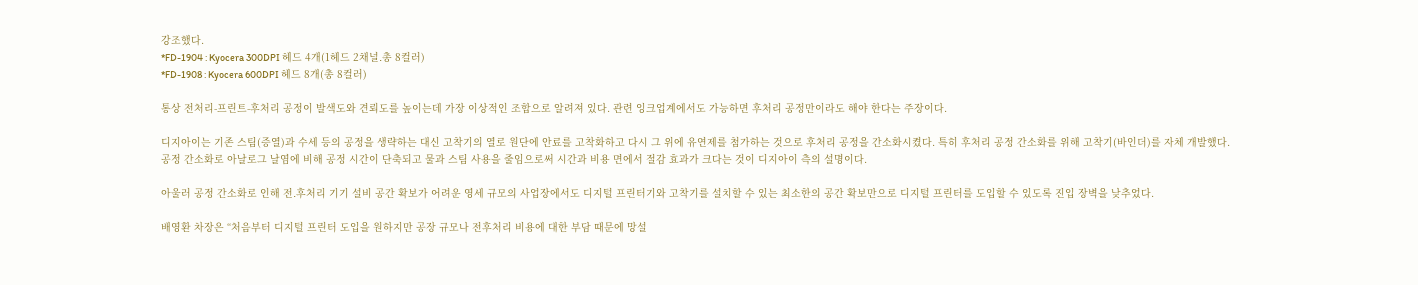강조했다.
*FD-1904 : Kyocera 300DPI 헤드 4개(1헤드 2채널․총 8컬러)
*FD-1908 : Kyocera 600DPI 헤드 8개(총 8컬러)

통상 전처리-프린트-후처리 공정이 발색도와 견뢰도를 높이는데 가장 이상적인 조합으로 알려져 있다. 관련 잉크업계에서도 가능하면 후처리 공정만이라도 해야 한다는 주장이다.

디지아이는 기존 스팀(증열)과 수세 등의 공정을 생략하는 대신 고착기의 열로 원단에 안료를 고착화하고 다시 그 위에 유연제를 첨가하는 것으로 후처리 공정을 간소화시켰다. 특히 후처리 공정 간소화를 위해 고착기(바인더)를 자체 개발했다.
공정 간소화로 아날로그 날염에 비해 공정 시간이 단축되고 물과 스팀 사용을 줄임으로써 시간과 비용 면에서 절감 효과가 크다는 것이 디지아이 측의 설명이다.

아울러 공정 간소화로 인해 전․후처리 기기 설비 공간 확보가 어려운 영세 규모의 사업장에서도 디지털 프린터기와 고착기를 설치할 수 있는 최소한의 공간 확보만으로 디지털 프린터를 도입할 수 있도록 진입 장벽을 낮추었다.

배영환 차장은 “처음부터 디지털 프린터 도입을 원하지만 공장 규모나 전후처리 비용에 대한 부담 때문에 망설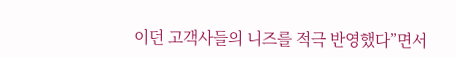이던 고객사들의 니즈를 적극 반영했다”면서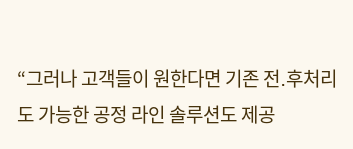“그러나 고객들이 원한다면 기존 전․후처리도 가능한 공정 라인 솔루션도 제공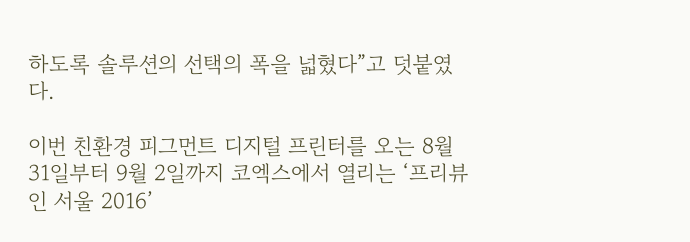하도록 솔루션의 선택의 폭을 넓혔다”고 덧붙였다.

이번 친환경 피그먼트 디지털 프린터를 오는 8월 31일부터 9월 2일까지 코엑스에서 열리는 ‘프리뷰 인 서울 2016’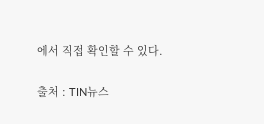에서 직접 확인할 수 있다.

출처 : TIN뉴스